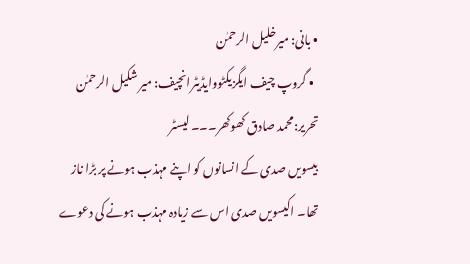• بانی: میرخلیل الرحمٰن
  • گروپ چیف ایگزیکٹووایڈیٹرانچیف: میر شکیل الرحمٰن
تحریر:محمد صادق کھوکھر۔۔۔ لیسٹر
بیسویں صدی کے انسانوں کو اپنے مہذب ہونے پر بڑا ناز تھا۔ اکیسویں صدی اس سے زیادہ مہذب ہونے کی دعوے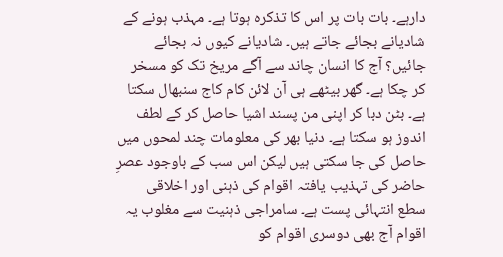دارہے۔ بات بات پر اس کا تذکرہ ہوتا ہے۔ مہذب ہونے کے شادیانے بجائے جاتے ہیں۔ شادیانے کیوں نہ بجائے جائیں؟ آج کا انسان چاند سے آگے مریخ تک کو مسخر کر چکا ہے۔ گھر بیٹھے ہی آن لائن کام کاج سنبھال سکتا ہے۔ بٹن دبا کر اپنی من پسند اشیا حاصل کر کے لطف اندوز ہو سکتا ہے۔ دنیا بھر کی معلومات چند لمحوں میں حاصل کی جا سکتی ہیں لیکن اس سب کے باوجود عصرِ حاضر کی تہذیب یافتہ اقوام کی ذہنی اور اخلاقی سطع انتہائی پست ہے۔ سامراجی ذہنیت سے مغلوب یہ اقوام آج بھی دوسری اقوام کو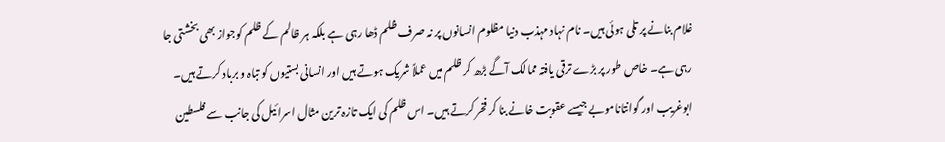غلام بنانے پر تلی ہوئی ہیں۔ نام نہاد مہذب دنیا مظلوم انسانوں پر نہ صرف ظلم ڈھا رہی ہے بلکہ ہر ظالم کے ظلم کوجواز بھی بخشتی جا رہی ہے۔ خاص طور پر بڑے ترقی یافتہ ممالک آگے بڑھ کر ظلم میں عملاً شریک ہوتے ہیں اور انسانی بستیوں کو تباہ و برباد کرتے ہیں۔ ابوغریب اور گوانتاناموبے جیسے عقوبت خانے بنا کر فخر کرتے ہیں۔ اس ظلم کی ایک تازہ ترین مثال اسرائیل کی جانب سے فلسطین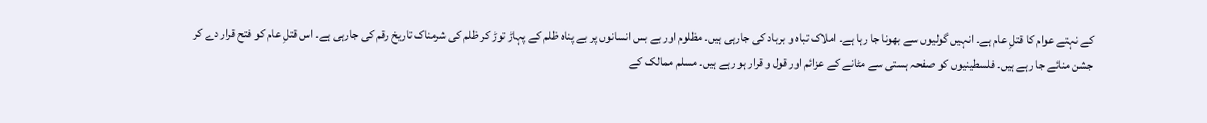کے نہتے عوام کا قتلِ عام ہے۔ انہیں گولیوں سے بھونا جا رہا ہے۔ املاک تباہ و برباد کی جارہی ہیں۔ مظلوم اور بے بس انسانوں پر بے پناہ ظلم کے پہاڑ توڑ کر ظلم کی شرمناک تاریخ رقم کی جارہی ہے۔ اس قتلِ عام کو فتح قرار دے کر جشن منائے جا رہے ہیں۔ فلسطینیوں کو صفحہ ہستی سے مٹانے کے عزائم اور قول و قرار ہو رہے ہیں۔ مسلم ممالک کے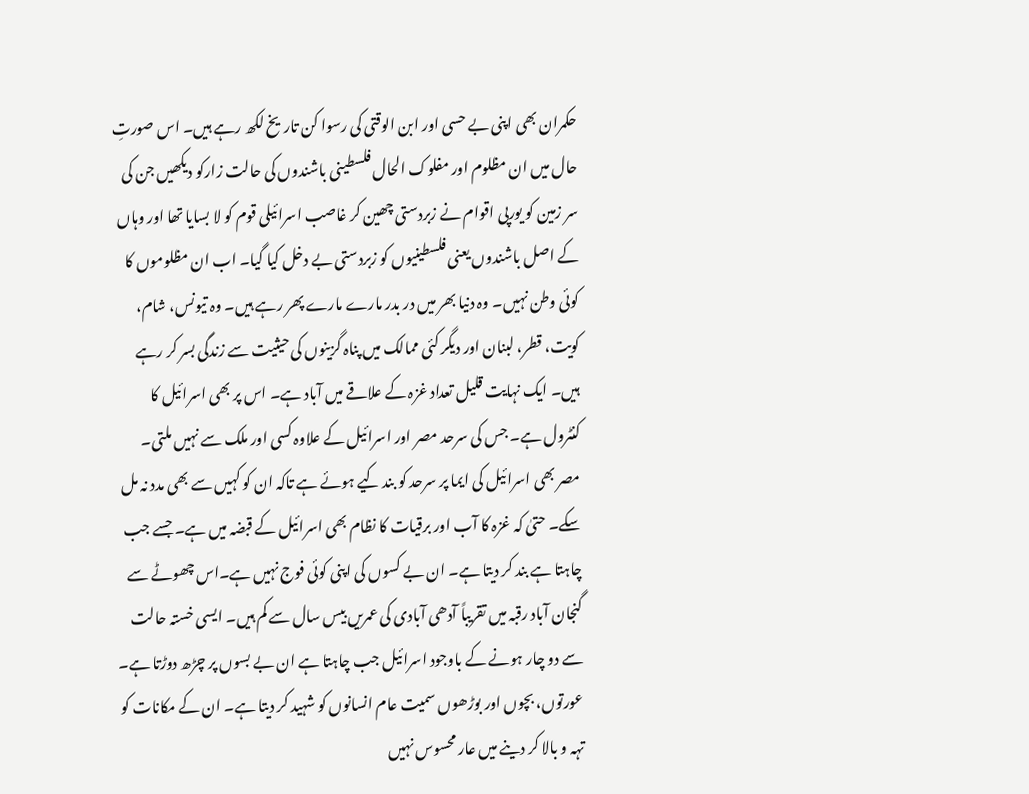حکمران بھی اپنی بے حسی اور ابن الوقتی کی رسوا کن تاریخ لکھ رہے ہیں۔ اس صورتِ حال میں ان مظلوم اور مفلوک الحال فلسطینی باشندوں کی حالت زارکو دیکھیں جن کی سر زمین کو یورپی اقوام نے زبردستی چھین کر غاصب اسرائیلی قوم کو لا بسایا تھا اور وہاں کے اصل باشندوں یعنی فلسطینیوں کو زبردستی بے دخل کیا گیا۔ اب ان مظلوموں کا کوئی وطن نہیں۔ وہ دنیا بھر میں در بدر مارے مارے پھر رہے ہیں۔ وہ تیونس، شام، کویت، قطر، لبنان اور دیگر کئی ممالک میں پناہ گزینوں کی حیثیت سے زندگی بسر کر رہے ہیں۔ ایک نہایت قلیل تعداد غزہ کے علاقے میں آباد ہے۔ اس پر بھی اسرائیل کا کنٹرول ہے۔ جس کی سرحد مصر اور اسرائیل کے علاوہ کسی اور ملک سے نہیں ملتی۔ مصر بھی اسرائیل کی ایما پر سرحد کو بند کیے ہوئے ہے تاکہ ان کو کہیں سے بھی مدد نہ مل سکے۔ حتیٰ کہ غزہ کا آب اور برقیات کا نظام بھی اسرائیل کے قبضہ میں ہے۔ جسے جب چاہتا ہے بند کر دیتا ہے۔ ان بے کسوں کی اپنی کوئی فوج نہیں ہے۔اس چھوٹے سے گنجان آباد رقبہ میں تقریباً آدھی آبادی کی عمریں بیس سال سے کم ہیں۔ ایسی خستہ حالت سے دو چار ہونے کے باوجود اسرائیل جب چاہتا ہے ان بے بسوں پر چڑھ دوڑتا ہے۔ عورتوں، بچوں اور بوڑھوں سمیت عام انسانوں کو شہید کر دیتا ہے۔ ان کے مکانات کو تہہ و بالا کر دینے میں عار محسوس نہیں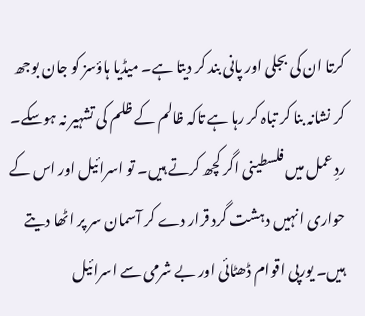کرتا ان کی بجلی اور پانی بند کر دیتا ہے۔ میڈیا ہاؤسز کو جان بوجھ کر نشانہ بنا کر تباہ کر رہا ہے تاکہ ظالم کے ظلم کی تشہیر نہ ہوسکے۔ ردِ عمل میں فلسطینی اگر کچھ کرتے ہیں۔ تو اسرائیل اور اس کے حواری انہیں دہشت گرد قرار دے کر آسمان سر پر اٹھا دیتے ہیں۔ یورپی اقوام ڈھٹائی اور بے شرمی سے اسرائیل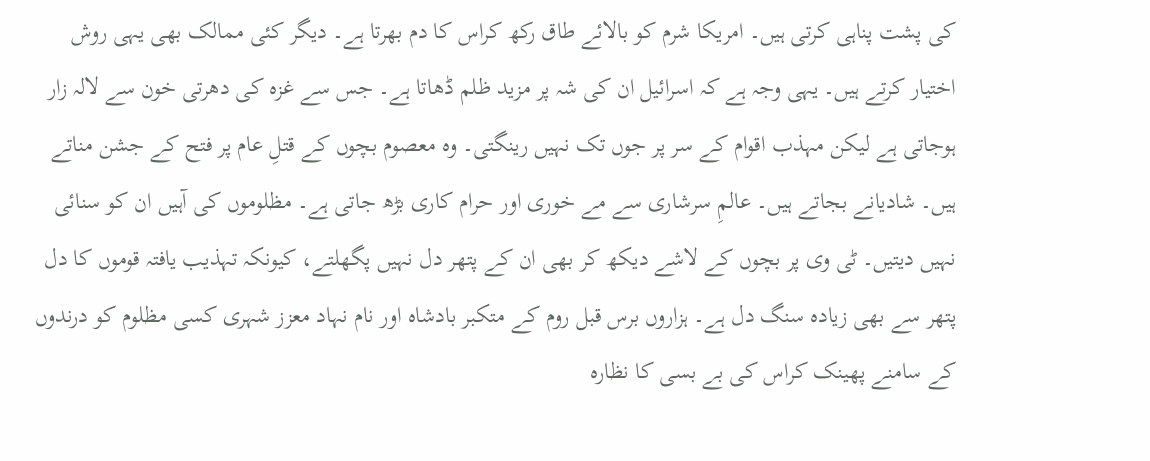کی پشت پناہی کرتی ہیں۔ امریکا شرم کو بالائے طاق رکھ کراس کا دم بھرتا ہے۔ دیگر کئی ممالک بھی یہی روش اختیار کرتے ہیں۔ یہی وجہ ہے کہ اسرائیل ان کی شہ پر مزید ظلم ڈھاتا ہے۔ جس سے غزہ کی دھرتی خون سے لالہ زار ہوجاتی ہے لیکن مہذب اقوام کے سر پر جوں تک نہیں رینگتی۔ وہ معصوم بچوں کے قتلِ عام پر فتح کے جشن مناتے ہیں۔ شادیانے بجاتے ہیں۔ عالمِ سرشاری سے مے خوری اور حرام کاری بڑھ جاتی ہے۔ مظلوموں کی آہیں ان کو سنائی نہیں دیتیں۔ ٹی وی پر بچوں کے لاشے دیکھ کر بھی ان کے پتھر دل نہیں پگھلتے، کیونکہ تہذیب یافتہ قوموں کا دل پتھر سے بھی زیادہ سنگ دل ہے۔ ہزاروں برس قبل روم کے متکبر بادشاہ اور نام نہاد معزز شہری کسی مظلوم کو درندوں کے سامنے پھینک کراس کی بے بسی کا نظارہ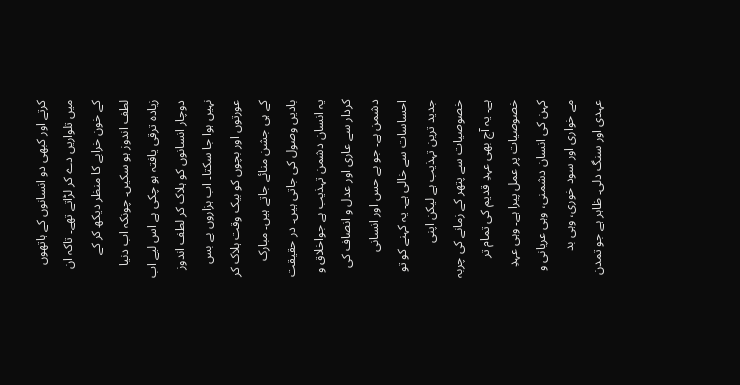کرتے اور کبھی دو انسانوں کے ہاتھوں میں تلواریں دے کر لڑاتے تھے۔ تاکہ ان کے خون خرابے کا منظر دیکھ کر کے لطف اندوز ہو سکیں۔ چونکہ اب دنیا زیادہ ترقی یافتہ ہو چکی ہے اس لیے اب دوچار انسانوں کو ہلاک کر لطف اندوز نہیں ہوا جا سکتا۔ اب ہزاروں بے بس عورتوں اور بچوں کو بیک وقت ہلاک کر کے ہی جشن منائے جاتے ہیں۔ مبارک بادیں وصول کی جاتی ہیں۔ در حقیقت یہ انسان دشمن تہذیب ہے جواخلاق و کردار سے عاری اور عدل و انصاف کی دشمن ہے۔ جو بے حس اور انسانی احساسات سے خالی ہے۔ یہ کہنے کو تو جدید ترین تہذیب ہے لیکن اپنی خصوصیات سے پتھر کے زمانے کی چربہ ہے۔ یہ آج بھی عہدِ قدیم کی تمام تر خصوصیات پر عمل پیرا ہے۔ وہی عہدِ کہن کی انسان دشمنی، وہی عریانی و مے خواری اور سود خوری، وہی بد عہدی اور سنگ دلی۔ ظاہر ہے جو تمدن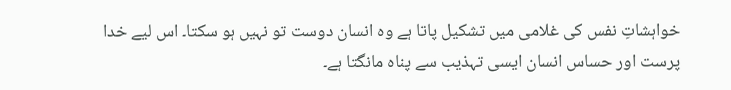خواہشاتِ نفس کی غلامی میں تشکیل پاتا ہے وہ انسان دوست تو نہیں ہو سکتا۔ اس لیے خدا پرست اور حساس انسان ایسی تہذیب سے پناہ مانگتا ہے۔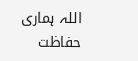اللہ ہماری حفاظت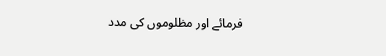فرمائے اور مظلوموں کی مدد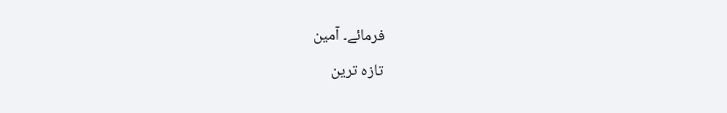فرمائے۔ آمین
تازہ ترین